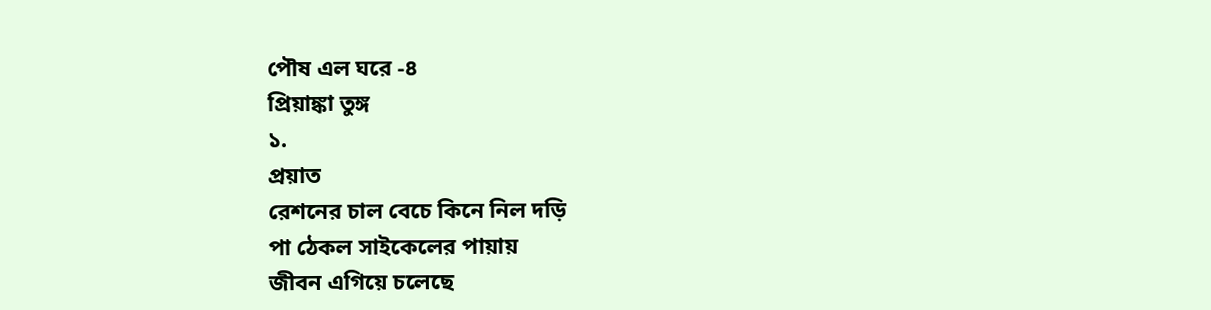পৌষ এল ঘরে -৪
প্রিয়াঙ্কা তুঙ্গ
১.
প্রয়াত
রেশনের চাল বেচে কিনে নিল দড়ি
পা ঠেকল সাইকেলের পায়ায়
জীবন এগিয়ে চলেছে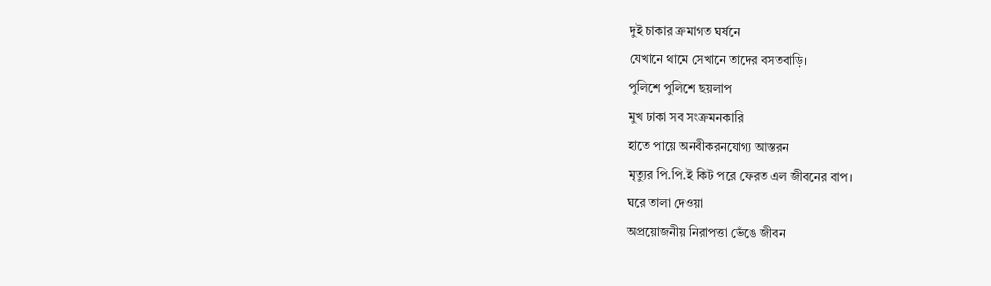দুই চাকার ক্রমাগত ঘর্ষনে
যেখানে থামে সেখানে তাদের বসতবাড়ি।
পুলিশে পুলিশে ছয়লাপ
মুখ ঢাকা সব সংক্রমনকারি
হাতে পায়ে অনবীকরনযোগ্য আস্তরন
মৃত্যুর পি.পি.ই কিট পরে ফেরত এল জীবনের বাপ।
ঘরে তালা দেওয়া
অপ্রয়োজনীয় নিরাপত্তা ভেঁঙে জীবন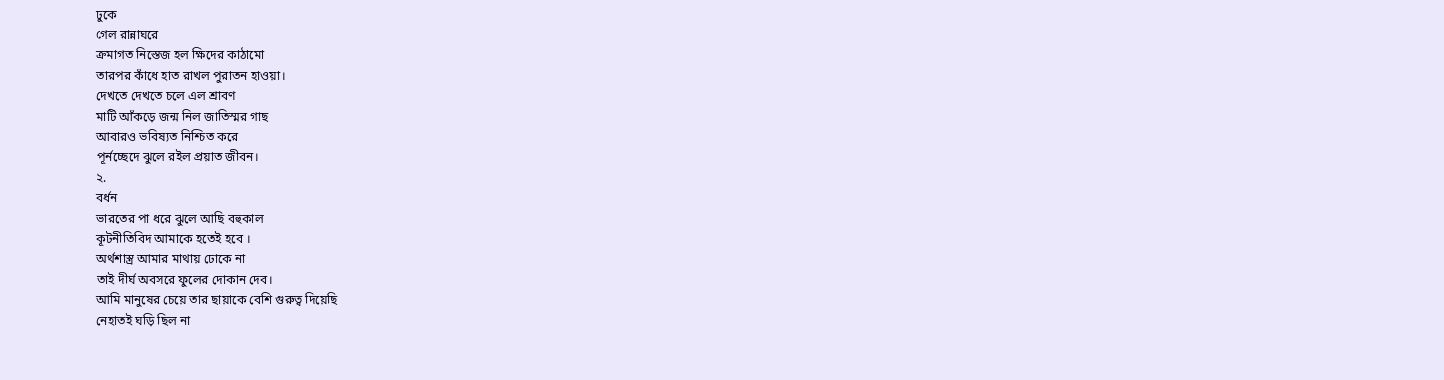ঢুকে
গেল রান্নাঘরে
ক্রমাগত নিস্তেজ হল ক্ষিদের কাঠামো
তারপর কাঁধে হাত রাখল পুরাতন হাওয়া।
দেখতে দেখতে চলে এল শ্রাবণ
মাটি আঁকড়ে জন্ম নিল জাতিস্মর গাছ
আবারও ভবিষ্যত নিশ্চিত করে
পূর্নচ্ছেদে ঝুলে রইল প্রয়াত জীবন।
২.
বর্ধন
ভারতের পা ধরে ঝুলে আছি বহুকাল
কূটনীতিবিদ আমাকে হতেই হবে ।
অর্থশাস্ত্র আমার মাথায় ঢোকে না
তাই দীর্ঘ অবসরে ফুলের দোকান দেব।
আমি মানুষের চেয়ে তার ছায়াকে বেশি গুরুত্ব দিয়েছি
নেহাতই ঘড়ি ছিল না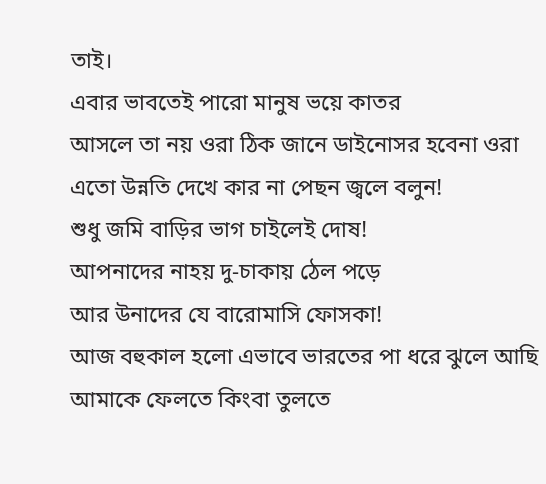তাই।
এবার ভাবতেই পারো মানুষ ভয়ে কাতর
আসলে তা নয় ওরা ঠিক জানে ডাইনোসর হবেনা ওরা
এতো উন্নতি দেখে কার না পেছন জ্বলে বলুন!
শুধু জমি বাড়ির ভাগ চাইলেই দোষ!
আপনাদের নাহয় দু-চাকায় ঠেল পড়ে
আর উনাদের যে বারোমাসি ফোসকা!
আজ বহুকাল হলো এভাবে ভারতের পা ধরে ঝুলে আছি
আমাকে ফেলতে কিংবা তুলতে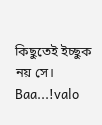কিছুতেই ইচ্ছুক নয় সে।
Baa...!valo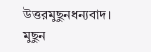উত্তরমুছুনধন্যবাদ।
মুছুন